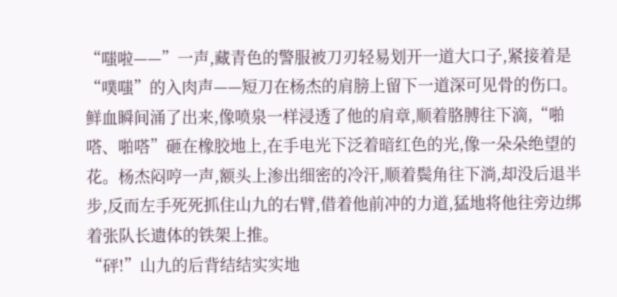“嗤啦——”一声,藏青色的警服被刀刃轻易划开一道大口子,紧接着是“噗嗤”的入肉声——短刀在杨杰的肩膀上留下一道深可见骨的伤口。鲜血瞬间涌了出来,像喷泉一样浸透了他的肩章,顺着胳膊往下滴,“啪嗒、啪嗒”砸在橡胶地上,在手电光下泛着暗红色的光,像一朵朵绝望的花。杨杰闷哼一声,额头上渗出细密的冷汗,顺着鬓角往下淌,却没后退半步,反而左手死死抓住山九的右臂,借着他前冲的力道,猛地将他往旁边绑着张队长遗体的铁架上推。
“砰!”山九的后背结结实实地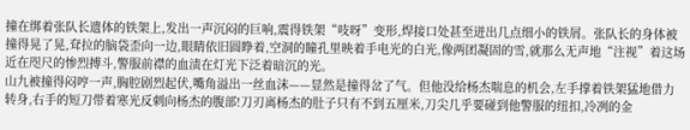撞在绑着张队长遗体的铁架上,发出一声沉闷的巨响,震得铁架“吱呀”变形,焊接口处甚至迸出几点细小的铁屑。张队长的身体被撞得晃了晃,耷拉的脑袋歪向一边,眼睛依旧圆睁着,空洞的瞳孔里映着手电光的白光,像两团凝固的雪,就那么无声地“注视”着这场近在咫尺的惨烈搏斗,警服前襟的血渍在灯光下泛着暗沉的光。
山九被撞得闷哼一声,胸腔剧烈起伏,嘴角溢出一丝血沫——显然是撞得岔了气。但他没给杨杰喘息的机会,左手撑着铁架猛地借力转身,右手的短刀带着寒光反刺向杨杰的腹部!刀刃离杨杰的肚子只有不到五厘米,刀尖几乎要碰到他警服的纽扣,冷冽的金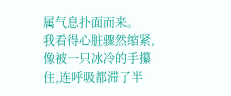属气息扑面而来。
我看得心脏骤然缩紧,像被一只冰冷的手攥住,连呼吸都滞了半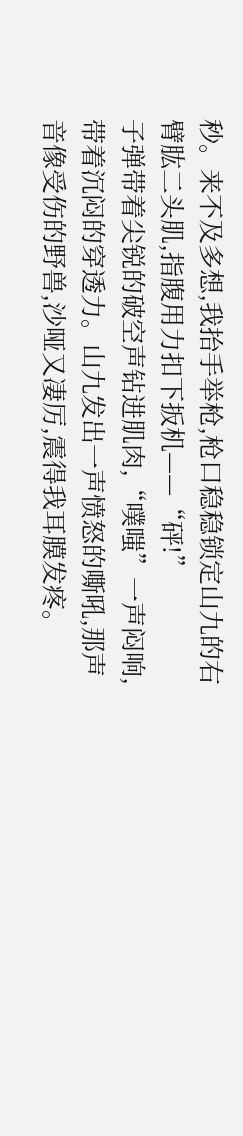秒。来不及多想,我抬手举枪,枪口稳稳锁定山九的右臂肱二头肌,指腹用力扣下扳机——“砰!”
子弹带着尖锐的破空声钻进肌肉,“噗嗤”一声闷响,带着沉闷的穿透力。山九发出一声愤怒的嘶吼,那声音像受伤的野兽,沙哑又凄厉,震得我耳膜发疼。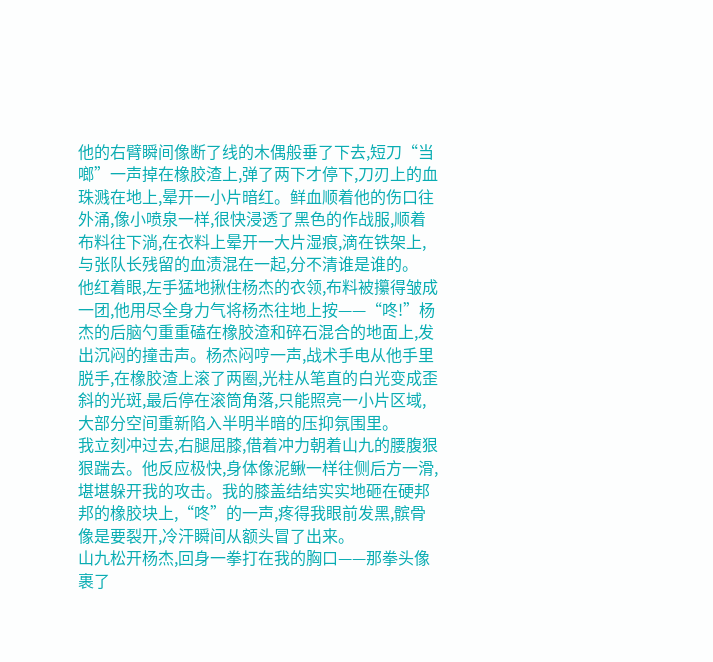他的右臂瞬间像断了线的木偶般垂了下去,短刀“当啷”一声掉在橡胶渣上,弹了两下才停下,刀刃上的血珠溅在地上,晕开一小片暗红。鲜血顺着他的伤口往外涌,像小喷泉一样,很快浸透了黑色的作战服,顺着布料往下淌,在衣料上晕开一大片湿痕,滴在铁架上,与张队长残留的血渍混在一起,分不清谁是谁的。
他红着眼,左手猛地揪住杨杰的衣领,布料被攥得皱成一团,他用尽全身力气将杨杰往地上按——“咚!”杨杰的后脑勺重重磕在橡胶渣和碎石混合的地面上,发出沉闷的撞击声。杨杰闷哼一声,战术手电从他手里脱手,在橡胶渣上滚了两圈,光柱从笔直的白光变成歪斜的光斑,最后停在滚筒角落,只能照亮一小片区域,大部分空间重新陷入半明半暗的压抑氛围里。
我立刻冲过去,右腿屈膝,借着冲力朝着山九的腰腹狠狠踹去。他反应极快,身体像泥鳅一样往侧后方一滑,堪堪躲开我的攻击。我的膝盖结结实实地砸在硬邦邦的橡胶块上,“咚”的一声,疼得我眼前发黑,髌骨像是要裂开,冷汗瞬间从额头冒了出来。
山九松开杨杰,回身一拳打在我的胸口——那拳头像裹了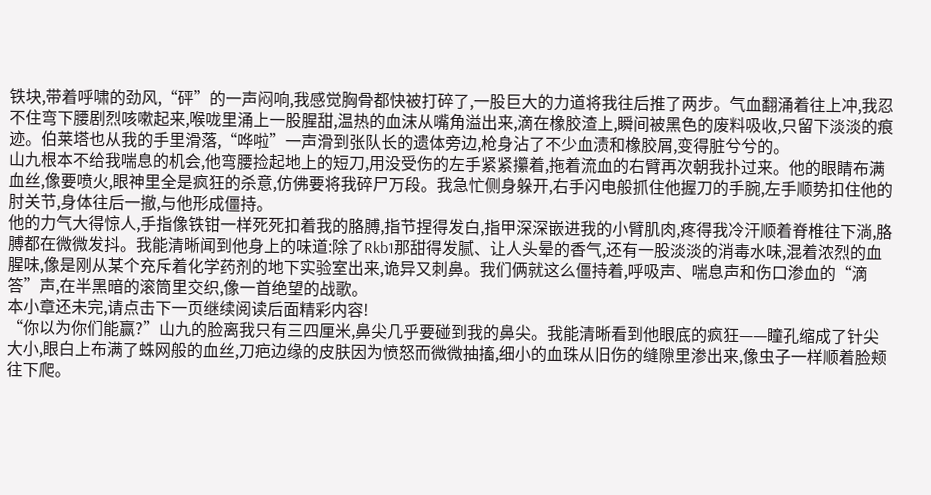铁块,带着呼啸的劲风,“砰”的一声闷响,我感觉胸骨都快被打碎了,一股巨大的力道将我往后推了两步。气血翻涌着往上冲,我忍不住弯下腰剧烈咳嗽起来,喉咙里涌上一股腥甜,温热的血沫从嘴角溢出来,滴在橡胶渣上,瞬间被黑色的废料吸收,只留下淡淡的痕迹。伯莱塔也从我的手里滑落,“哗啦”一声滑到张队长的遗体旁边,枪身沾了不少血渍和橡胶屑,变得脏兮兮的。
山九根本不给我喘息的机会,他弯腰捡起地上的短刀,用没受伤的左手紧紧攥着,拖着流血的右臂再次朝我扑过来。他的眼睛布满血丝,像要喷火,眼神里全是疯狂的杀意,仿佛要将我碎尸万段。我急忙侧身躲开,右手闪电般抓住他握刀的手腕,左手顺势扣住他的肘关节,身体往后一撤,与他形成僵持。
他的力气大得惊人,手指像铁钳一样死死扣着我的胳膊,指节捏得发白,指甲深深嵌进我的小臂肌肉,疼得我冷汗顺着脊椎往下淌,胳膊都在微微发抖。我能清晰闻到他身上的味道:除了Rkb1那甜得发腻、让人头晕的香气,还有一股淡淡的消毒水味,混着浓烈的血腥味,像是刚从某个充斥着化学药剂的地下实验室出来,诡异又刺鼻。我们俩就这么僵持着,呼吸声、喘息声和伤口渗血的“滴答”声,在半黑暗的滚筒里交织,像一首绝望的战歌。
本小章还未完,请点击下一页继续阅读后面精彩内容!
“你以为你们能赢?”山九的脸离我只有三四厘米,鼻尖几乎要碰到我的鼻尖。我能清晰看到他眼底的疯狂——瞳孔缩成了针尖大小,眼白上布满了蛛网般的血丝,刀疤边缘的皮肤因为愤怒而微微抽搐,细小的血珠从旧伤的缝隙里渗出来,像虫子一样顺着脸颊往下爬。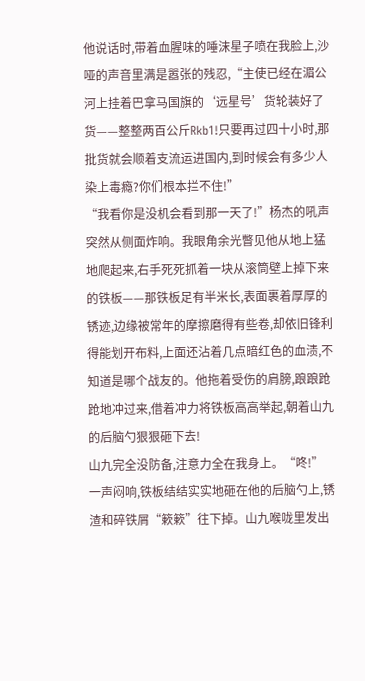他说话时,带着血腥味的唾沫星子喷在我脸上,沙哑的声音里满是嚣张的残忍,“主使已经在湄公河上挂着巴拿马国旗的‘远星号’货轮装好了货——整整两百公斤Rkb1!只要再过四十小时,那批货就会顺着支流运进国内,到时候会有多少人染上毒瘾?你们根本拦不住!”
“我看你是没机会看到那一天了!”杨杰的吼声突然从侧面炸响。我眼角余光瞥见他从地上猛地爬起来,右手死死抓着一块从滚筒壁上掉下来的铁板——那铁板足有半米长,表面裹着厚厚的锈迹,边缘被常年的摩擦磨得有些卷,却依旧锋利得能划开布料,上面还沾着几点暗红色的血渍,不知道是哪个战友的。他拖着受伤的肩膀,踉踉跄跄地冲过来,借着冲力将铁板高高举起,朝着山九的后脑勺狠狠砸下去!
山九完全没防备,注意力全在我身上。“咚!”一声闷响,铁板结结实实地砸在他的后脑勺上,锈渣和碎铁屑“簌簌”往下掉。山九喉咙里发出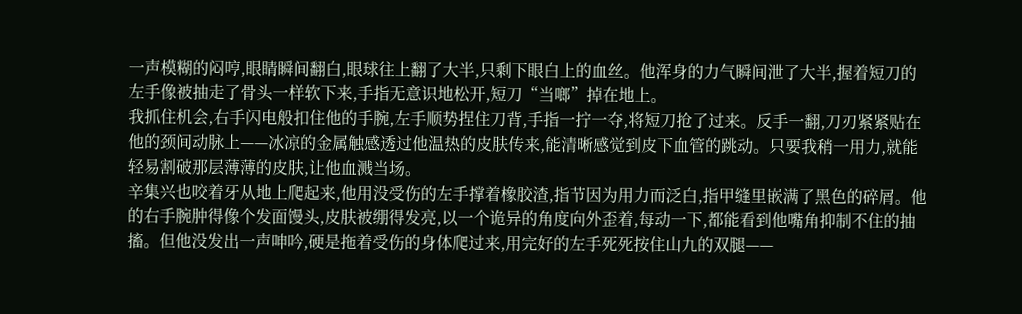一声模糊的闷哼,眼睛瞬间翻白,眼球往上翻了大半,只剩下眼白上的血丝。他浑身的力气瞬间泄了大半,握着短刀的左手像被抽走了骨头一样软下来,手指无意识地松开,短刀“当啷”掉在地上。
我抓住机会,右手闪电般扣住他的手腕,左手顺势捏住刀背,手指一拧一夺,将短刀抢了过来。反手一翻,刀刃紧紧贴在他的颈间动脉上——冰凉的金属触感透过他温热的皮肤传来,能清晰感觉到皮下血管的跳动。只要我稍一用力,就能轻易割破那层薄薄的皮肤,让他血溅当场。
辛集兴也咬着牙从地上爬起来,他用没受伤的左手撑着橡胶渣,指节因为用力而泛白,指甲缝里嵌满了黑色的碎屑。他的右手腕肿得像个发面馒头,皮肤被绷得发亮,以一个诡异的角度向外歪着,每动一下,都能看到他嘴角抑制不住的抽搐。但他没发出一声呻吟,硬是拖着受伤的身体爬过来,用完好的左手死死按住山九的双腿——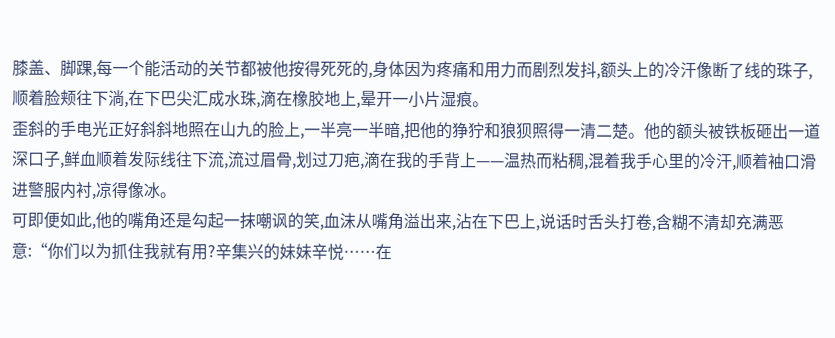膝盖、脚踝,每一个能活动的关节都被他按得死死的,身体因为疼痛和用力而剧烈发抖,额头上的冷汗像断了线的珠子,顺着脸颊往下淌,在下巴尖汇成水珠,滴在橡胶地上,晕开一小片湿痕。
歪斜的手电光正好斜斜地照在山九的脸上,一半亮一半暗,把他的狰狞和狼狈照得一清二楚。他的额头被铁板砸出一道深口子,鲜血顺着发际线往下流,流过眉骨,划过刀疤,滴在我的手背上——温热而粘稠,混着我手心里的冷汗,顺着袖口滑进警服内衬,凉得像冰。
可即便如此,他的嘴角还是勾起一抹嘲讽的笑,血沫从嘴角溢出来,沾在下巴上,说话时舌头打卷,含糊不清却充满恶意:“你们以为抓住我就有用?辛集兴的妹妹辛悦……在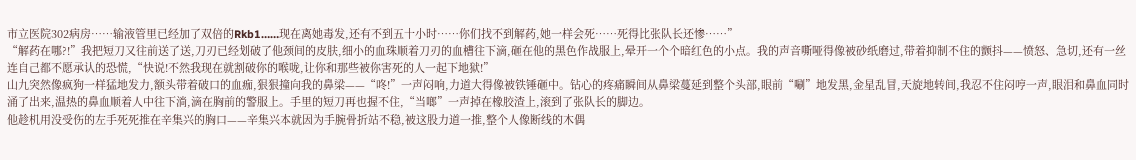市立医院302病房……输液管里已经加了双倍的Rkb1……现在离她毒发,还有不到五十小时……你们找不到解药,她一样会死……死得比张队长还惨……”
“解药在哪?!”我把短刀又往前送了送,刀刃已经划破了他颈间的皮肤,细小的血珠顺着刀刃的血槽往下滴,砸在他的黑色作战服上,晕开一个个暗红色的小点。我的声音嘶哑得像被砂纸磨过,带着抑制不住的颤抖——愤怒、急切,还有一丝连自己都不愿承认的恐慌,“快说!不然我现在就割破你的喉咙,让你和那些被你害死的人一起下地狱!”
山九突然像疯狗一样猛地发力,额头带着破口的血痂,狠狠撞向我的鼻梁——“咚!”一声闷响,力道大得像被铁锤砸中。钻心的疼痛瞬间从鼻梁蔓延到整个头部,眼前“唰”地发黑,金星乱冒,天旋地转间,我忍不住闷哼一声,眼泪和鼻血同时涌了出来,温热的鼻血顺着人中往下淌,滴在胸前的警服上。手里的短刀再也握不住,“当啷”一声掉在橡胶渣上,滚到了张队长的脚边。
他趁机用没受伤的左手死死推在辛集兴的胸口——辛集兴本就因为手腕骨折站不稳,被这股力道一推,整个人像断线的木偶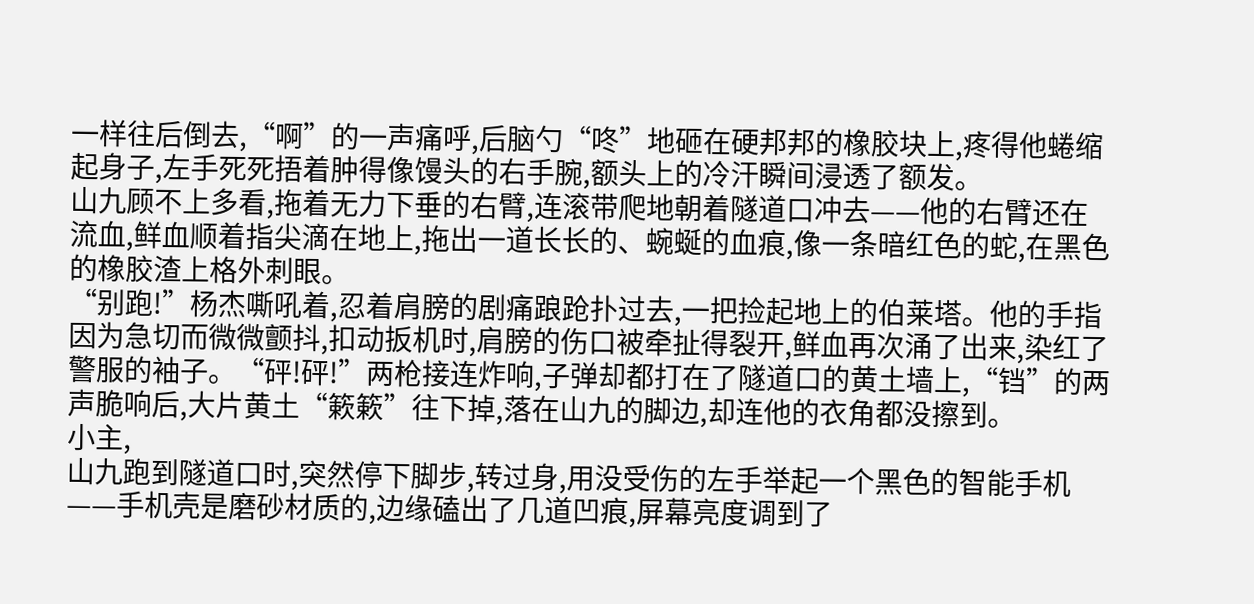一样往后倒去,“啊”的一声痛呼,后脑勺“咚”地砸在硬邦邦的橡胶块上,疼得他蜷缩起身子,左手死死捂着肿得像馒头的右手腕,额头上的冷汗瞬间浸透了额发。
山九顾不上多看,拖着无力下垂的右臂,连滚带爬地朝着隧道口冲去——他的右臂还在流血,鲜血顺着指尖滴在地上,拖出一道长长的、蜿蜒的血痕,像一条暗红色的蛇,在黑色的橡胶渣上格外刺眼。
“别跑!”杨杰嘶吼着,忍着肩膀的剧痛踉跄扑过去,一把捡起地上的伯莱塔。他的手指因为急切而微微颤抖,扣动扳机时,肩膀的伤口被牵扯得裂开,鲜血再次涌了出来,染红了警服的袖子。“砰!砰!”两枪接连炸响,子弹却都打在了隧道口的黄土墙上,“铛”的两声脆响后,大片黄土“簌簌”往下掉,落在山九的脚边,却连他的衣角都没擦到。
小主,
山九跑到隧道口时,突然停下脚步,转过身,用没受伤的左手举起一个黑色的智能手机——手机壳是磨砂材质的,边缘磕出了几道凹痕,屏幕亮度调到了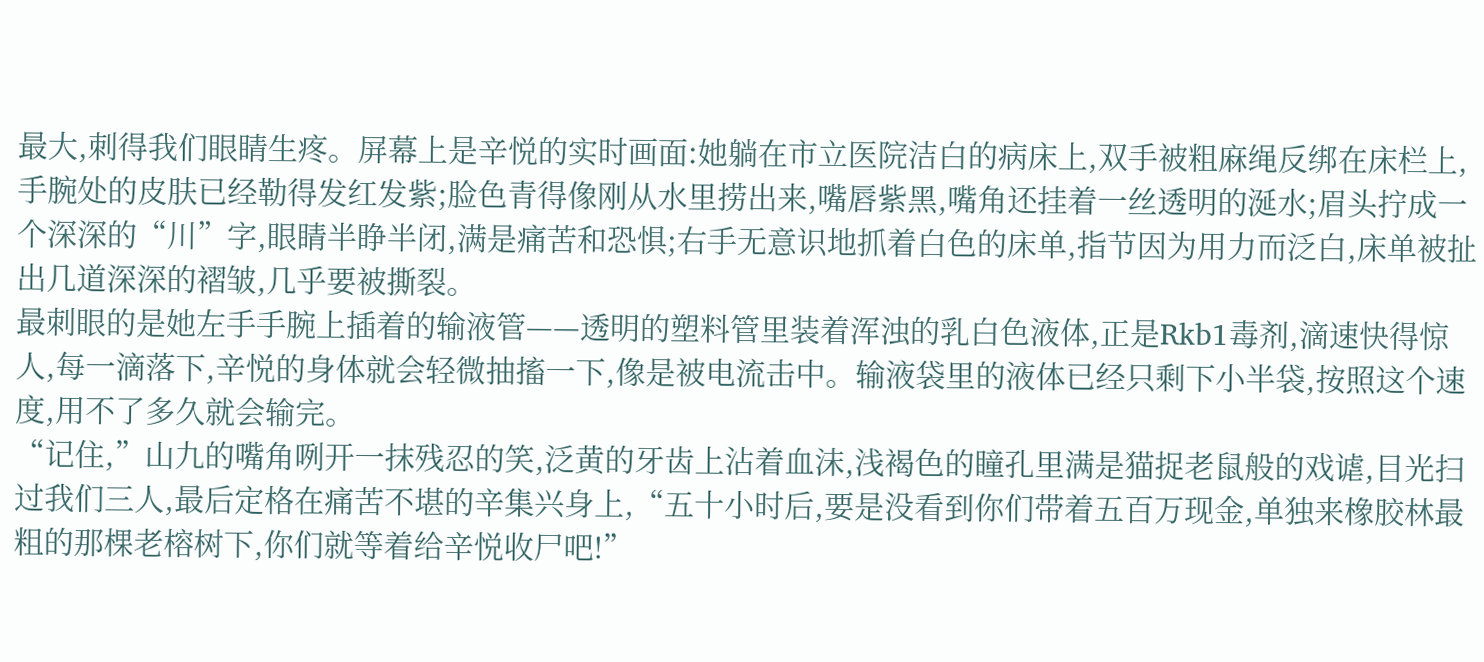最大,刺得我们眼睛生疼。屏幕上是辛悦的实时画面:她躺在市立医院洁白的病床上,双手被粗麻绳反绑在床栏上,手腕处的皮肤已经勒得发红发紫;脸色青得像刚从水里捞出来,嘴唇紫黑,嘴角还挂着一丝透明的涎水;眉头拧成一个深深的“川”字,眼睛半睁半闭,满是痛苦和恐惧;右手无意识地抓着白色的床单,指节因为用力而泛白,床单被扯出几道深深的褶皱,几乎要被撕裂。
最刺眼的是她左手手腕上插着的输液管——透明的塑料管里装着浑浊的乳白色液体,正是Rkb1毒剂,滴速快得惊人,每一滴落下,辛悦的身体就会轻微抽搐一下,像是被电流击中。输液袋里的液体已经只剩下小半袋,按照这个速度,用不了多久就会输完。
“记住,”山九的嘴角咧开一抹残忍的笑,泛黄的牙齿上沾着血沫,浅褐色的瞳孔里满是猫捉老鼠般的戏谑,目光扫过我们三人,最后定格在痛苦不堪的辛集兴身上,“五十小时后,要是没看到你们带着五百万现金,单独来橡胶林最粗的那棵老榕树下,你们就等着给辛悦收尸吧!”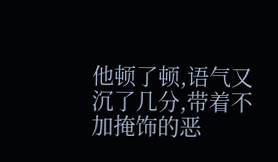他顿了顿,语气又沉了几分,带着不加掩饰的恶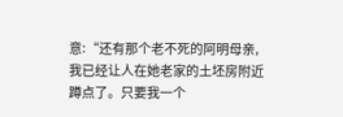意:“还有那个老不死的阿明母亲,我已经让人在她老家的土坯房附近蹲点了。只要我一个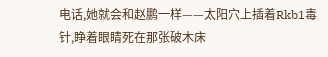电话,她就会和赵鹏一样——太阳穴上插着Rkb1毒针,睁着眼睛死在那张破木床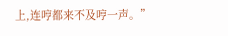上,连哼都来不及哼一声。”